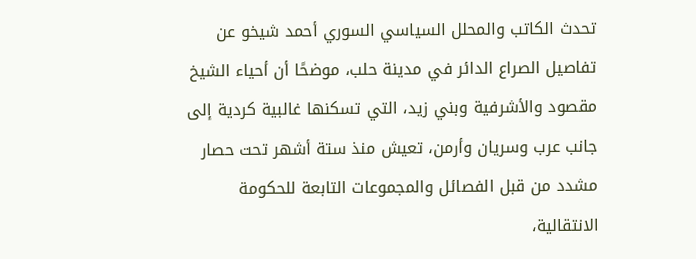تحدث الكاتب والمحلل السياسي السوري أحمد شيخو عن تفاصيل الصراع الدائر في مدينة حلب، موضحًا أن أحياء الشيخ مقصود والأشرفية وبني زيد، التي تسكنها غالبية كردية إلى جانب عرب وسريان وأرمن، تعيش منذ ستة أشهر تحت حصار مشدد من قبل الفصائل والمجموعات التابعة للحكومة الانتقالية،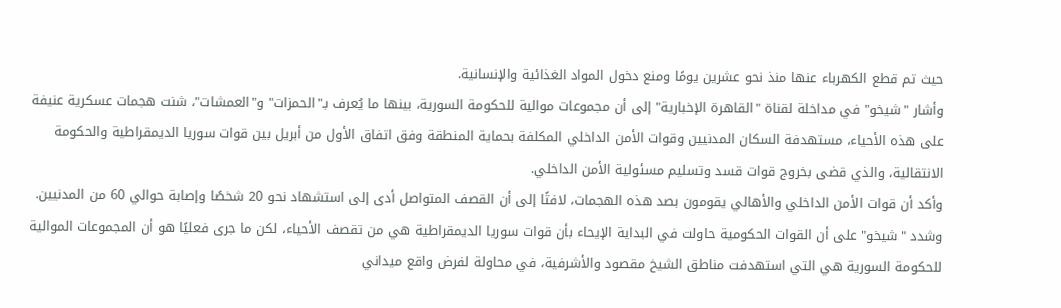حيث تم قطع الكهرباء عنها منذ نحو عشرين يومًا ومنع دخول المواد الغذائية والإنسانية.
وأشار "شيخو" في مداخلة لقناة "القاهرة الإخبارية" إلى أن مجموعات موالية للحكومة السورية، بينها ما يُعرف بـ"الحمزات" و"العمشات"، شنت هجمات عسكرية عنيفة على هذه الأحياء، مستهدفة السكان المدنيين وقوات الأمن الداخلي المكلفة بحماية المنطقة وفق اتفاق الأول من أبريل بين قوات سوريا الديمقراطية والحكومة الانتقالية، والذي قضى بخروج قوات قسد وتسليم مسئولية الأمن الداخلي.
وأكد أن قوات الأمن الداخلي والأهالي يقومون بصد هذه الهجمات، لافتًا إلى أن القصف المتواصل أدى إلى استشهاد نحو 20 شخصًا وإصابة حوالي 60 من المدنيين.
وشدد "شيخو" على أن القوات الحكومية حاولت في البداية الإيحاء بأن قوات سوريا الديمقراطية هي من تقصف الأحياء، لكن ما جرى فعليًا هو أن المجموعات الموالية للحكومة السورية هي التي استهدفت مناطق الشيخ مقصود والأشرفية، في محاولة لفرض واقع ميداني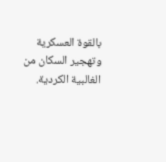بالقوة العسكرية وتهجير السكان من الغالبية الكردية.